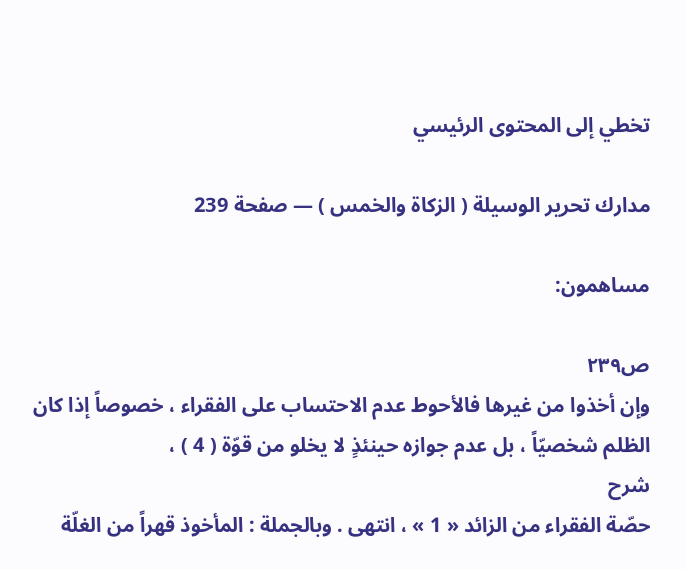تخطي إلى المحتوى الرئيسي

مدارك تحرير الوسيلة ( الزكاة والخمس ) — صفحة 239

مساهمون:

ص٢٣٩
وإن أخذوا من غيرها فالأحوط عدم الاحتساب على الفقراء ، خصوصاً إذا كان الظلم شخصيّاً ، بل عدم جوازه حينئذٍ لا يخلو من قوّة ( 4 ) ،
شرح
حصّة الفقراء من الزائد « 1 » ، انتهى . وبالجملة : المأخوذ قهراً من الغلّة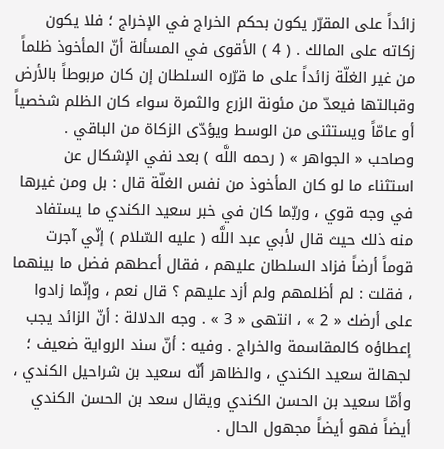زائداً على المقرّر يكون بحكم الخراج في الإخراج ؛ فلا يكون زكاته على المالك . ( 4 ) الأقوى في المسألة أنّ المأخوذ ظلماً من غير الغلّة زائداً على ما قرّره السلطان إن كان مربوطاً بالأرض وقبالتها فيعدّ من مئونة الزرع والثمرة سواء كان الظلم شخصياً أو عامّاً ويستثنى من الوسط ويؤدّى الزكاة من الباقي . وصاحب « الجواهر » ( رحمه اللَّه ) بعد نفي الإشكال عن استثناء ما لو كان المأخوذ من نفس الغلّة قال : بل ومن غيرها في وجه قوي ، وربّما كان في خبر سعيد الكندي ما يستفاد منه ذلك حيث قال لأبي عبد اللَّه ( عليه السّلام ) إنّي آجرت قوماً أرضاً فزاد السلطان عليهم ، فقال أعطهم فضل ما بينهما ، فقلت : لم أظلمهم ولم أزد عليهم ؟ قال نعم ، وإنّما زادوا على أرضك « 2 » ، انتهى « 3 » . وجه الدلالة : أنّ الزائد يجب إعطاؤه كالمقاسمة والخراج . وفيه : أنّ سند الرواية ضعيف ؛ لجهالة سعيد الكندي ، والظاهر أنّه سعيد بن شراحيل الكندي ، وأمّا سعيد بن الحسن الكندي ويقال سعد بن الحسن الكندي أيضاً فهو أيضاً مجهول الحال .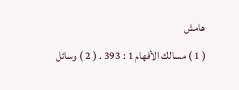هامش
( 1 ) مسالك الأفهام 1 : 393 . ( 2 ) وسائل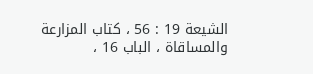الشيعة 19 : 56 ، كتاب المزارعة والمساقاة ، الباب 16 ،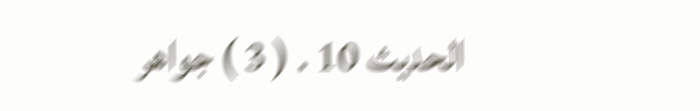الحديث 10 . ( 3 ) جواهر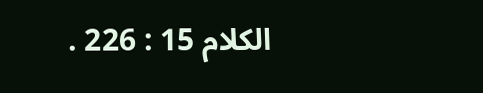الكلام 15 : 226 .